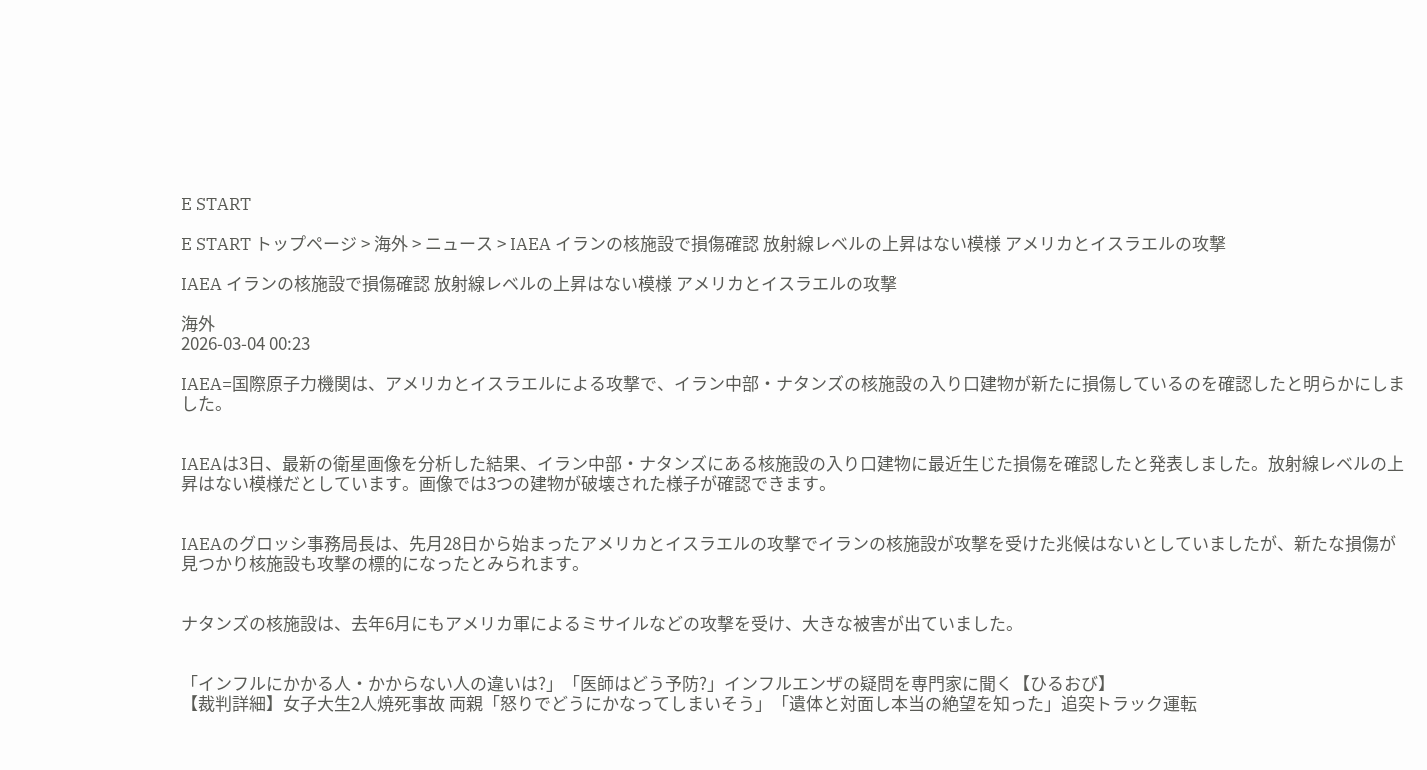E START

E START トップページ > 海外 > ニュース > IAEA イランの核施設で損傷確認 放射線レベルの上昇はない模様 アメリカとイスラエルの攻撃

IAEA イランの核施設で損傷確認 放射線レベルの上昇はない模様 アメリカとイスラエルの攻撃

海外
2026-03-04 00:23

IAEA=国際原子力機関は、アメリカとイスラエルによる攻撃で、イラン中部・ナタンズの核施設の入り口建物が新たに損傷しているのを確認したと明らかにしました。


IAEAは3日、最新の衛星画像を分析した結果、イラン中部・ナタンズにある核施設の入り口建物に最近生じた損傷を確認したと発表しました。放射線レベルの上昇はない模様だとしています。画像では3つの建物が破壊された様子が確認できます。


IAEAのグロッシ事務局長は、先月28日から始まったアメリカとイスラエルの攻撃でイランの核施設が攻撃を受けた兆候はないとしていましたが、新たな損傷が見つかり核施設も攻撃の標的になったとみられます。


ナタンズの核施設は、去年6月にもアメリカ軍によるミサイルなどの攻撃を受け、大きな被害が出ていました。


「インフルにかかる人・かからない人の違いは?」「医師はどう予防?」インフルエンザの疑問を専門家に聞く【ひるおび】
【裁判詳細】女子大生2人焼死事故 両親「怒りでどうにかなってしまいそう」「遺体と対面し本当の絶望を知った」追突トラック運転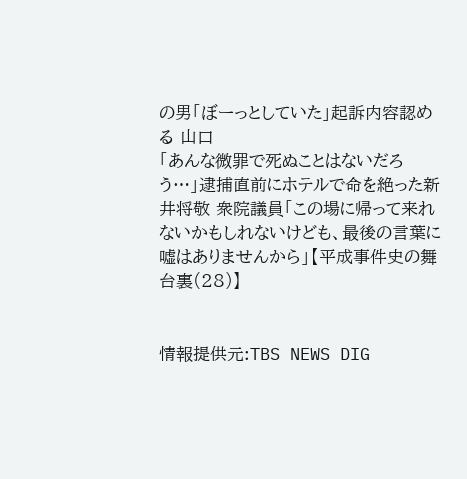の男「ぼーっとしていた」起訴内容認める 山口
「あんな微罪で死ぬことはないだろう…」逮捕直前にホテルで命を絶った新井将敬 衆院議員「この場に帰って来れないかもしれないけども、最後の言葉に嘘はありませんから」【平成事件史の舞台裏(28)】


情報提供元:TBS NEWS DIG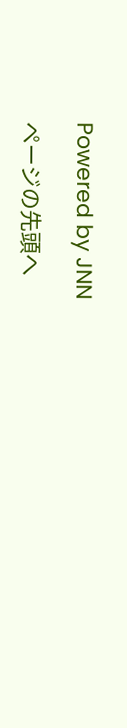Powered by JNN

ページの先頭へ